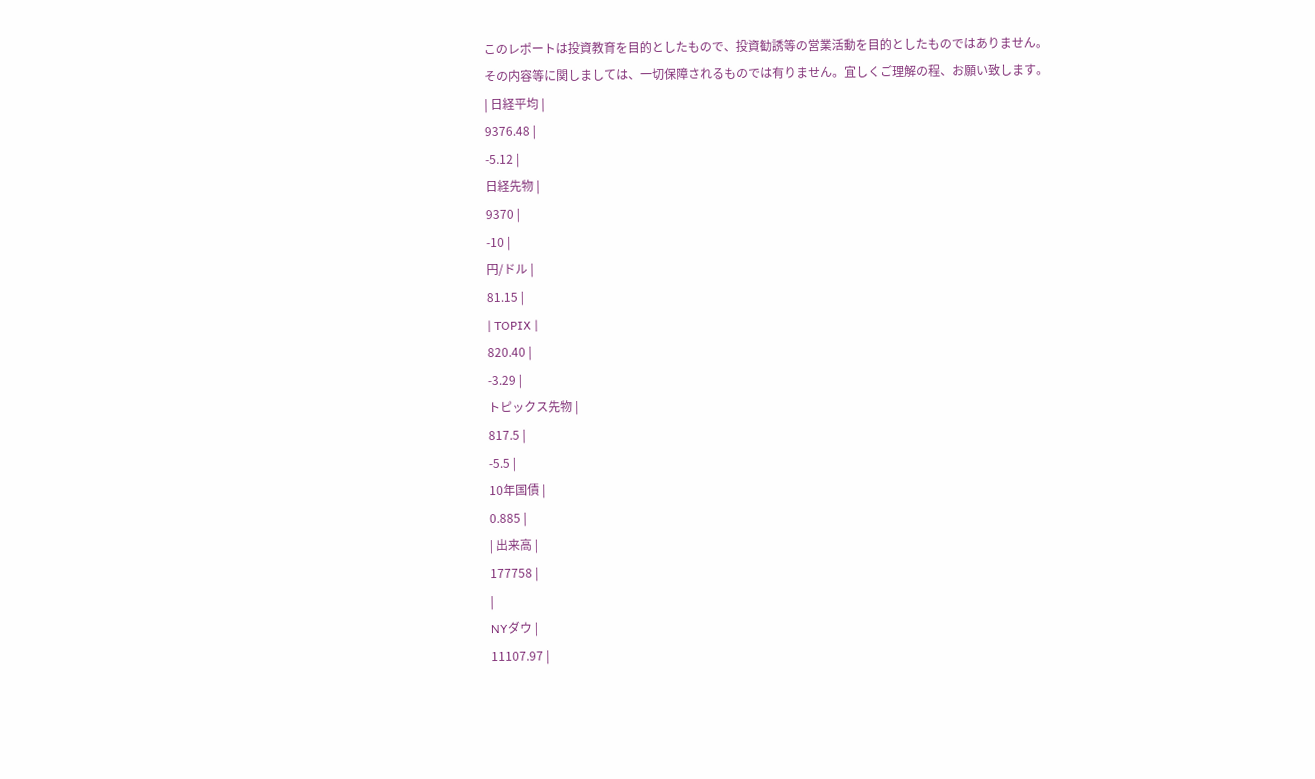このレポートは投資教育を目的としたもので、投資勧誘等の営業活動を目的としたものではありません。
その内容等に関しましては、一切保障されるものでは有りません。宜しくご理解の程、お願い致します。
| 日経平均 |
9376.48 |
-5.12 |
日経先物 |
9370 |
-10 |
円/ドル |
81.15 |
| TOPIX |
820.40 |
-3.29 |
トピックス先物 |
817.5 |
-5.5 |
10年国債 |
0.885 |
| 出来高 |
177758 |
|
NYダウ |
11107.97 |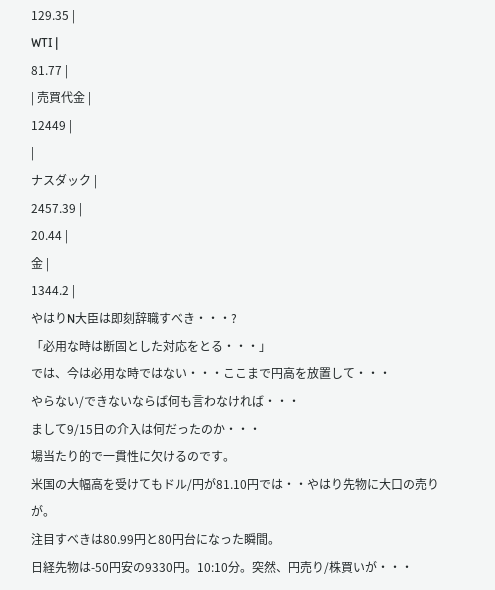129.35 |
WTI |
81.77 |
| 売買代金 |
12449 |
|
ナスダック |
2457.39 |
20.44 |
金 |
1344.2 |
やはりN大臣は即刻辞職すべき・・・?
「必用な時は断固とした対応をとる・・・」
では、今は必用な時ではない・・・ここまで円高を放置して・・・
やらない/できないならば何も言わなければ・・・
まして9/15日の介入は何だったのか・・・
場当たり的で一貫性に欠けるのです。
米国の大幅高を受けてもドル/円が81.10円では・・やはり先物に大口の売りが。
注目すべきは80.99円と80円台になった瞬間。
日経先物は-50円安の9330円。10:10分。突然、円売り/株買いが・・・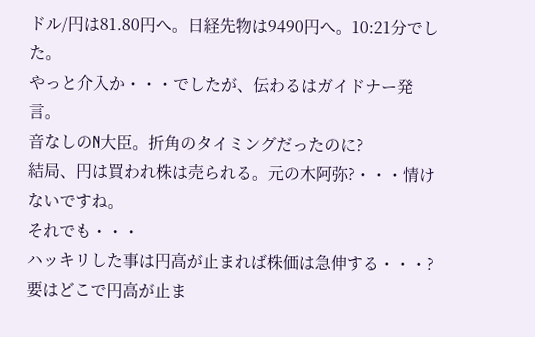ドル/円は81.80円へ。日経先物は9490円へ。10:21分でした。
やっと介入か・・・でしたが、伝わるはガイドナー発言。
音なしのN大臣。折角のタイミングだったのに?
結局、円は買われ株は売られる。元の木阿弥?・・・情けないですね。
それでも・・・
ハッキリした事は円高が止まれば株価は急伸する・・・?
要はどこで円高が止ま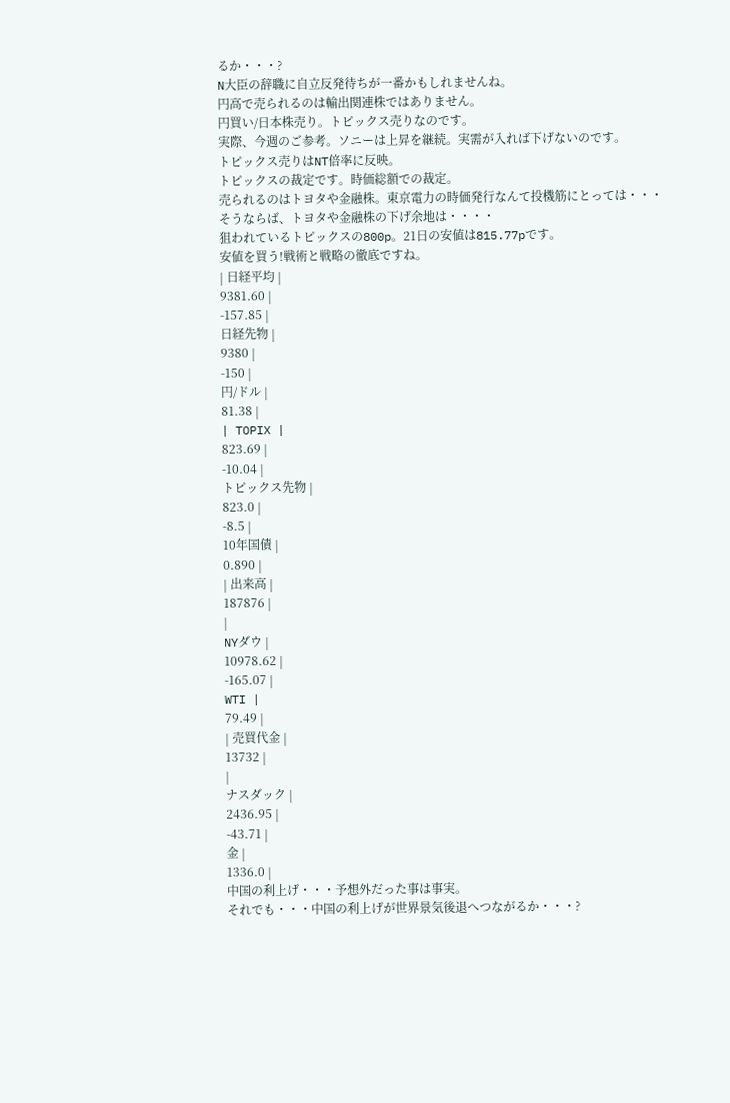るか・・・?
N大臣の辞職に自立反発待ちが一番かもしれませんね。
円高で売られるのは輸出関連株ではありません。
円買い/日本株売り。トピックス売りなのです。
実際、今週のご参考。ソニーは上昇を継続。実需が入れば下げないのです。
トピックス売りはNT倍率に反映。
トピックスの裁定です。時価総額での裁定。
売られるのはトヨタや金融株。東京電力の時価発行なんて投機筋にとっては・・・
そうならば、トヨタや金融株の下げ余地は・・・・
狙われているトピックスの800p。21日の安値は815.77pです。
安値を買う!戦術と戦略の徹底ですね。
| 日経平均 |
9381.60 |
-157.85 |
日経先物 |
9380 |
-150 |
円/ドル |
81.38 |
| TOPIX |
823.69 |
-10.04 |
トピックス先物 |
823.0 |
-8.5 |
10年国債 |
0.890 |
| 出来高 |
187876 |
|
NYダウ |
10978.62 |
-165.07 |
WTI |
79.49 |
| 売買代金 |
13732 |
|
ナスダック |
2436.95 |
-43.71 |
金 |
1336.0 |
中国の利上げ・・・予想外だった事は事実。
それでも・・・中国の利上げが世界景気後退へつながるか・・・?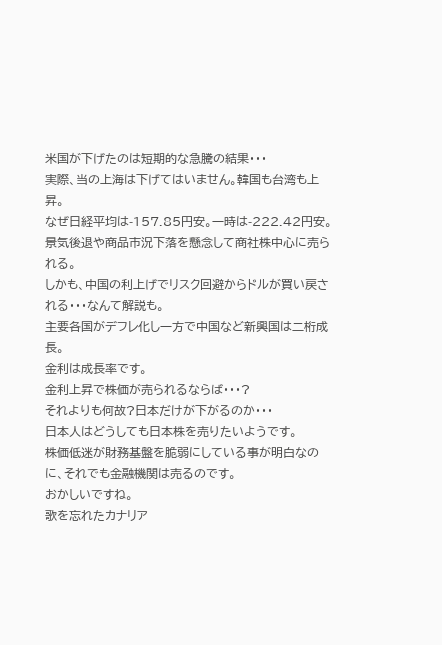米国が下げたのは短期的な急騰の結果・・・
実際、当の上海は下げてはいません。韓国も台湾も上昇。
なぜ日経平均は-157.85円安。一時は-222.42円安。
景気後退や商品市況下落を懸念して商社株中心に売られる。
しかも、中国の利上げでリスク回避からドルが買い戻される・・・なんて解説も。
主要各国がデフレ化し一方で中国など新興国は二桁成長。
金利は成長率です。
金利上昇で株価が売られるならば・・・?
それよりも何故?日本だけが下がるのか・・・
日本人はどうしても日本株を売りたいようです。
株価低迷が財務基盤を脆弱にしている事が明白なのに、それでも金融機関は売るのです。
おかしいですね。
歌を忘れたカナリア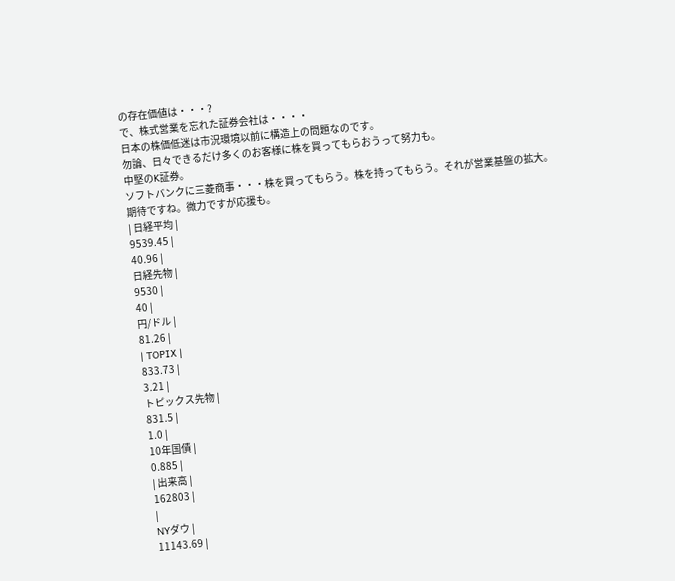の存在価値は・・・?
で、株式営業を忘れた証券会社は・・・・
日本の株価低迷は市況環境以前に構造上の問題なのです。
勿論、日々できるだけ多くのお客様に株を買ってもらおうって努力も。
中堅のK証券。
ソフトバンクに三菱商事・・・株を買ってもらう。株を持ってもらう。それが営業基盤の拡大。
期待ですね。微力ですが応援も。
| 日経平均 |
9539.45 |
40.96 |
日経先物 |
9530 |
40 |
円/ドル |
81.26 |
| TOPIX |
833.73 |
3.21 |
トピックス先物 |
831.5 |
1.0 |
10年国債 |
0.885 |
| 出来高 |
162803 |
|
NYダウ |
11143.69 |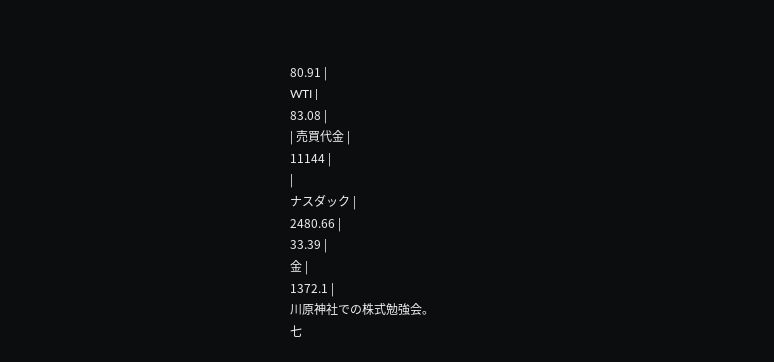80.91 |
WTI |
83.08 |
| 売買代金 |
11144 |
|
ナスダック |
2480.66 |
33.39 |
金 |
1372.1 |
川原神社での株式勉強会。
七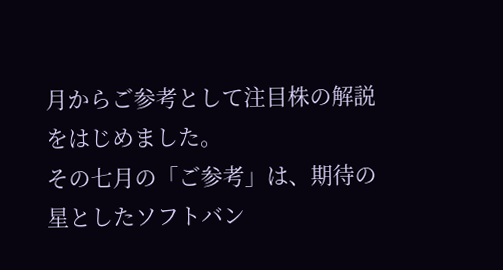月からご参考として注目株の解説をはじめました。
その七月の「ご参考」は、期待の星としたソフトバン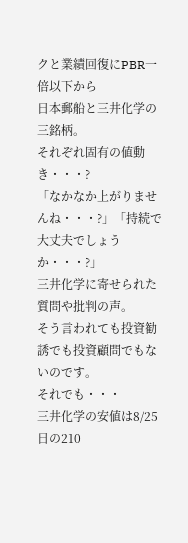クと業績回復にPBR一倍以下から
日本郵船と三井化学の三銘柄。
それぞれ固有の値動き・・・?
「なかなか上がりませんね・・・?」「持続で大丈夫でしょうか・・・?」
三井化学に寄せられた質問や批判の声。
そう言われても投資勧誘でも投資顧問でもないのです。
それでも・・・
三井化学の安値は8/25日の210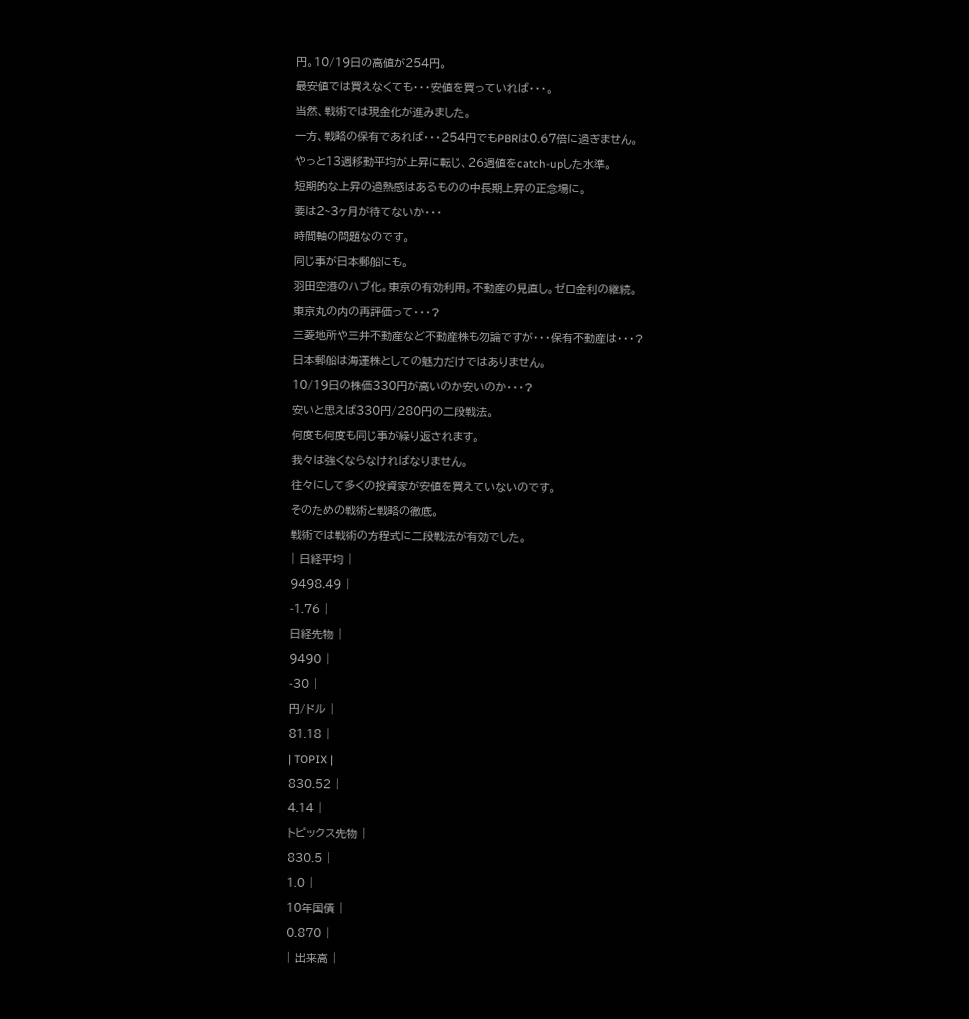円。10/19日の高値が254円。
最安値では買えなくても・・・安値を買っていれば・・・。
当然、戦術では現金化が進みました。
一方、戦略の保有であれば・・・254円でもPBRは0.67倍に過ぎません。
やっと13週移動平均が上昇に転じ、26週値をcatch-upした水準。
短期的な上昇の過熱感はあるものの中長期上昇の正念場に。
要は2~3ヶ月が待てないか・・・
時間軸の問題なのです。
同じ事が日本郵船にも。
羽田空港のハブ化。東京の有効利用。不動産の見直し。ゼロ金利の継続。
東京丸の内の再評価って・・・?
三菱地所や三井不動産など不動産株も勿論ですが・・・保有不動産は・・・?
日本郵船は海運株としての魅力だけではありません。
10/19日の株価330円が高いのか安いのか・・・?
安いと思えば330円/280円の二段戦法。
何度も何度も同じ事が繰り返されます。
我々は強くならなければなりません。
往々にして多くの投資家が安値を買えていないのです。
そのための戦術と戦略の徹底。
戦術では戦術の方程式に二段戦法が有効でした。
| 日経平均 |
9498.49 |
-1.76 |
日経先物 |
9490 |
-30 |
円/ドル |
81.18 |
| TOPIX |
830.52 |
4.14 |
トピックス先物 |
830.5 |
1.0 |
10年国債 |
0.870 |
| 出来高 |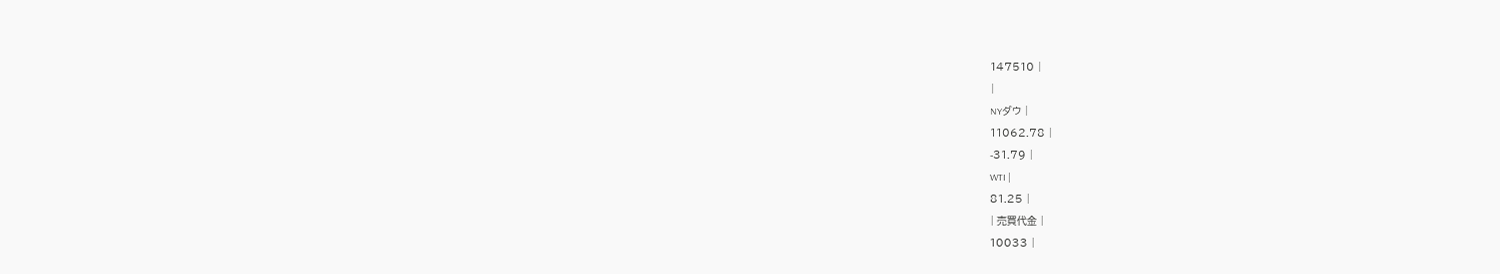147510 |
|
NYダウ |
11062.78 |
-31.79 |
WTI |
81.25 |
| 売買代金 |
10033 |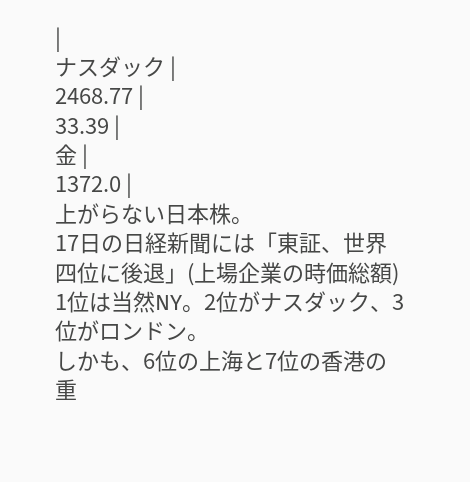|
ナスダック |
2468.77 |
33.39 |
金 |
1372.0 |
上がらない日本株。
17日の日経新聞には「東証、世界四位に後退」(上場企業の時価総額)
1位は当然NY。2位がナスダック、3位がロンドン。
しかも、6位の上海と7位の香港の重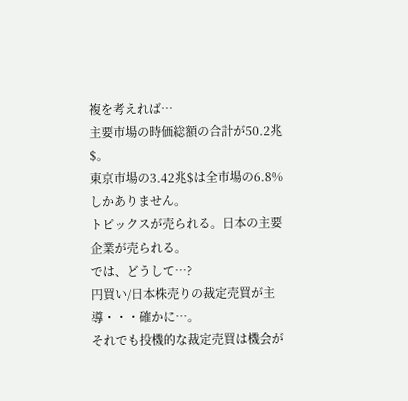複を考えれば…
主要市場の時価総額の合計が50.2兆$。
東京市場の3.42兆$は全市場の6.8%しかありません。
トピックスが売られる。日本の主要企業が売られる。
では、どうして…?
円買い/日本株売りの裁定売買が主導・・・確かに…。
それでも投機的な裁定売買は機会が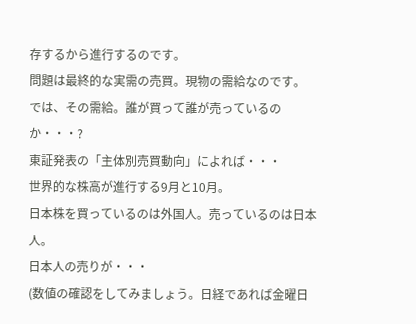存するから進行するのです。
問題は最終的な実需の売買。現物の需給なのです。
では、その需給。誰が買って誰が売っているのか・・・?
東証発表の「主体別売買動向」によれば・・・
世界的な株高が進行する9月と10月。
日本株を買っているのは外国人。売っているのは日本人。
日本人の売りが・・・
(数値の確認をしてみましょう。日経であれば金曜日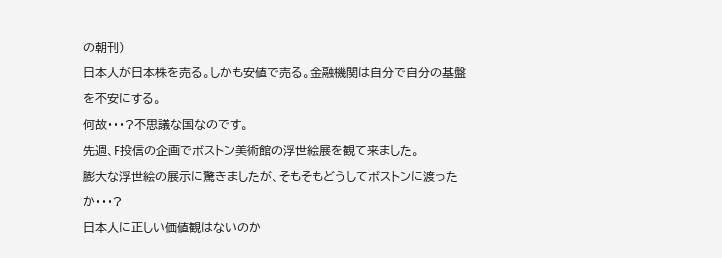の朝刊)
日本人が日本株を売る。しかも安値で売る。金融機関は自分で自分の基盤を不安にする。
何故・・・?不思議な国なのです。
先週、F投信の企画でボストン美術館の浮世絵展を観て来ました。
膨大な浮世絵の展示に驚きましたが、そもそもどうしてボストンに渡ったか・・・?
日本人に正しい価値観はないのか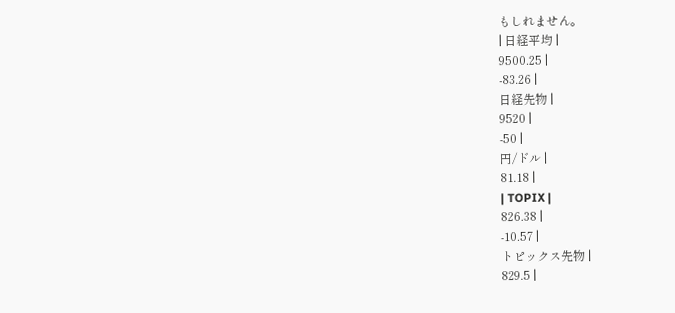もしれません。
| 日経平均 |
9500.25 |
-83.26 |
日経先物 |
9520 |
-50 |
円/ドル |
81.18 |
| TOPIX |
826.38 |
-10.57 |
トピックス先物 |
829.5 |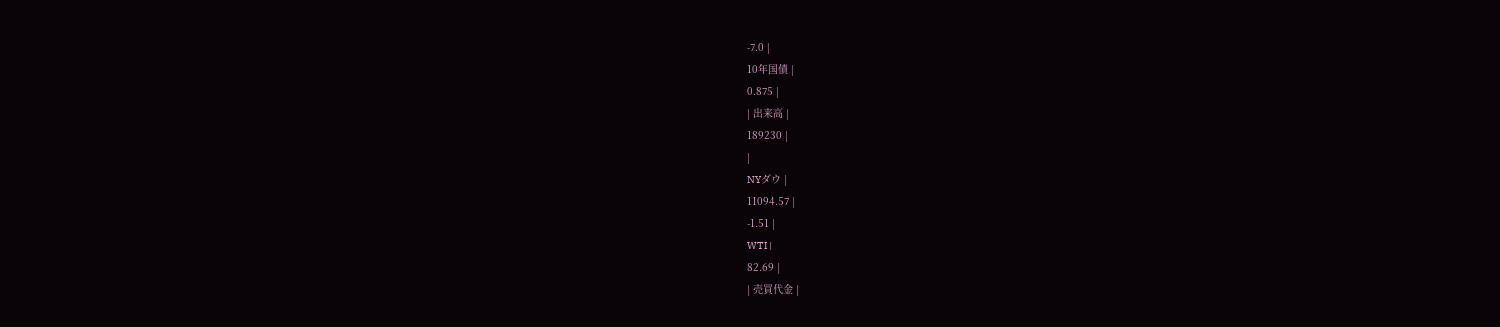-7.0 |
10年国債 |
0.875 |
| 出来高 |
189230 |
|
NYダウ |
11094.57 |
-1.51 |
WTI |
82.69 |
| 売買代金 |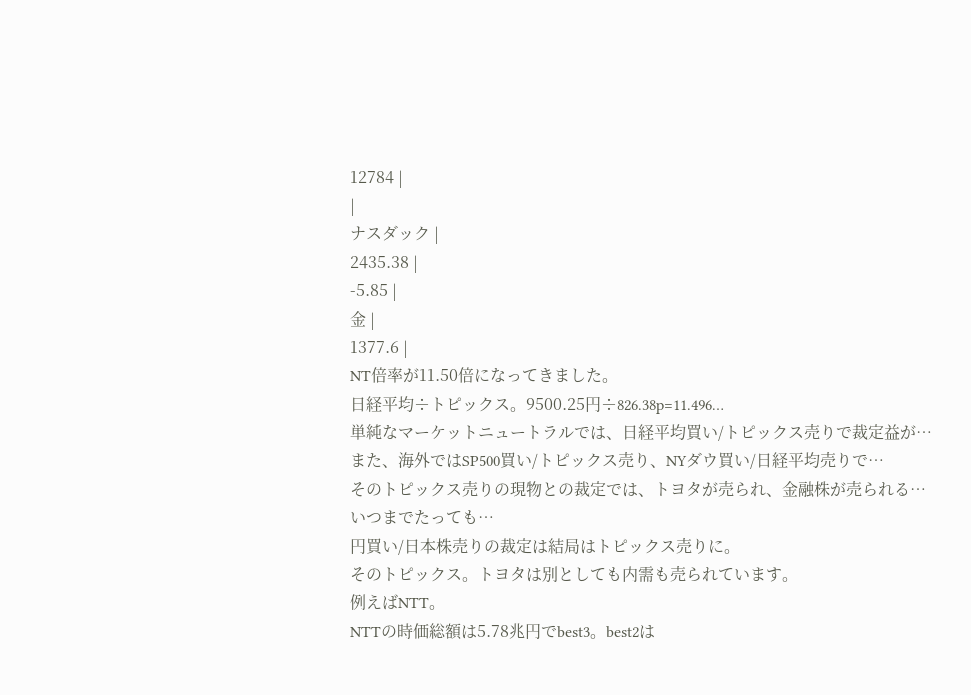12784 |
|
ナスダック |
2435.38 |
-5.85 |
金 |
1377.6 |
NT倍率が11.50倍になってきました。
日経平均÷トピックス。9500.25円÷826.38p=11.496…
単純なマーケットニュートラルでは、日経平均買い/トピックス売りで裁定益が…
また、海外ではSP500買い/トピックス売り、NYダウ買い/日経平均売りで…
そのトピックス売りの現物との裁定では、トヨタが売られ、金融株が売られる…
いつまでたっても…
円買い/日本株売りの裁定は結局はトピックス売りに。
そのトピックス。トヨタは別としても内需も売られています。
例えばNTT。
NTTの時価総額は5.78兆円でbest3。best2は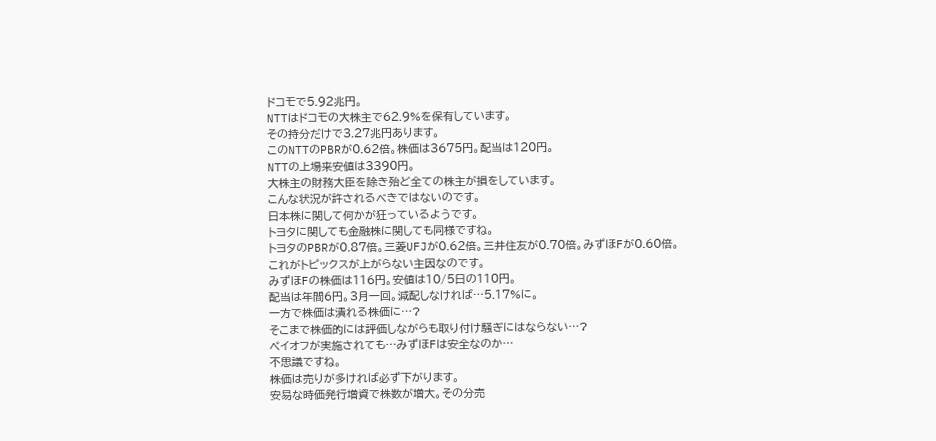ドコモで5.92兆円。
NTTはドコモの大株主で62.9%を保有しています。
その持分だけで3.27兆円あります。
このNTTのPBRが0.62倍。株価は3675円。配当は120円。
NTTの上場来安値は3390円。
大株主の財務大臣を除き殆ど全ての株主が損をしています。
こんな状況が許されるべきではないのです。
日本株に関して何かが狂っているようです。
トヨタに関しても金融株に関しても同様ですね。
トヨタのPBRが0.87倍。三菱UFJが0.62倍。三井住友が0.70倍。みずほFが0.60倍。
これがトピックスが上がらない主因なのです。
みずほFの株価は116円。安値は10/5日の110円。
配当は年間6円。3月一回。減配しなければ…5.17%に。
一方で株価は潰れる株価に…?
そこまで株価的には評価しながらも取り付け騒ぎにはならない…?
ペイオフが実施されても…みずほFは安全なのか…
不思議ですね。
株価は売りが多ければ必ず下がります。
安易な時価発行増資で株数が増大。その分売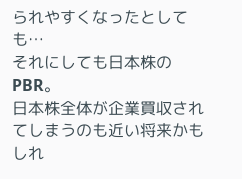られやすくなったとしても…
それにしても日本株のPBR。
日本株全体が企業買収されてしまうのも近い将来かもしれ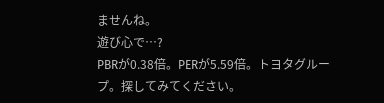ませんね。
遊び心で…?
PBRが0.38倍。PERが5.59倍。トヨタグループ。探してみてください。